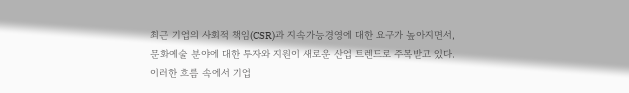최근 기업의 사회적 책임(CSR)과 지속가능경영에 대한 요구가 높아지면서, 문화예술 분야에 대한 투자와 지원이 새로운 산업 트렌드로 주목받고 있다. 이러한 흐름 속에서 기업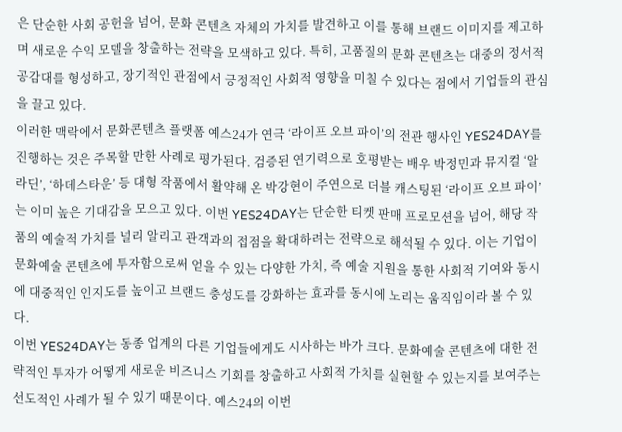은 단순한 사회 공헌을 넘어, 문화 콘텐츠 자체의 가치를 발견하고 이를 통해 브랜드 이미지를 제고하며 새로운 수익 모델을 창출하는 전략을 모색하고 있다. 특히, 고품질의 문화 콘텐츠는 대중의 정서적 공감대를 형성하고, 장기적인 관점에서 긍정적인 사회적 영향을 미칠 수 있다는 점에서 기업들의 관심을 끌고 있다.
이러한 맥락에서 문화콘텐츠 플랫폼 예스24가 연극 ‘라이프 오브 파이’의 전관 행사인 YES24DAY를 진행하는 것은 주목할 만한 사례로 평가된다. 검증된 연기력으로 호평받는 배우 박정민과 뮤지컬 ‘알라딘’, ‘하데스타운’ 등 대형 작품에서 활약해 온 박강현이 주연으로 더블 캐스팅된 ‘라이프 오브 파이’는 이미 높은 기대감을 모으고 있다. 이번 YES24DAY는 단순한 티켓 판매 프로모션을 넘어, 해당 작품의 예술적 가치를 널리 알리고 관객과의 접점을 확대하려는 전략으로 해석될 수 있다. 이는 기업이 문화예술 콘텐츠에 투자함으로써 얻을 수 있는 다양한 가치, 즉 예술 지원을 통한 사회적 기여와 동시에 대중적인 인지도를 높이고 브랜드 충성도를 강화하는 효과를 동시에 노리는 움직임이라 볼 수 있다.
이번 YES24DAY는 동종 업계의 다른 기업들에게도 시사하는 바가 크다. 문화예술 콘텐츠에 대한 전략적인 투자가 어떻게 새로운 비즈니스 기회를 창출하고 사회적 가치를 실현할 수 있는지를 보여주는 선도적인 사례가 될 수 있기 때문이다. 예스24의 이번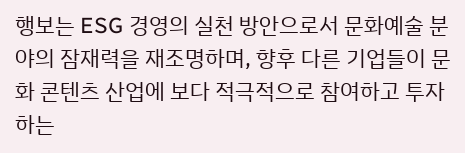행보는 ESG 경영의 실천 방안으로서 문화예술 분야의 잠재력을 재조명하며, 향후 다른 기업들이 문화 콘텐츠 산업에 보다 적극적으로 참여하고 투자하는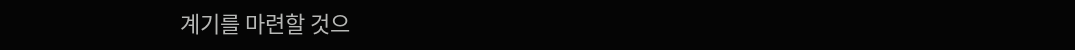계기를 마련할 것으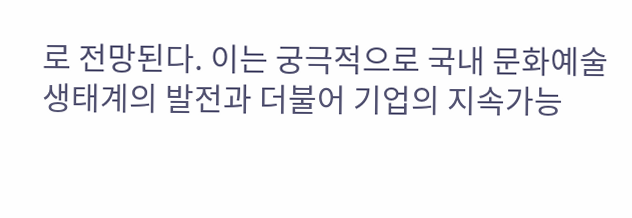로 전망된다. 이는 궁극적으로 국내 문화예술 생태계의 발전과 더불어 기업의 지속가능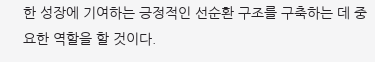한 성장에 기여하는 긍정적인 선순환 구조를 구축하는 데 중요한 역할을 할 것이다.